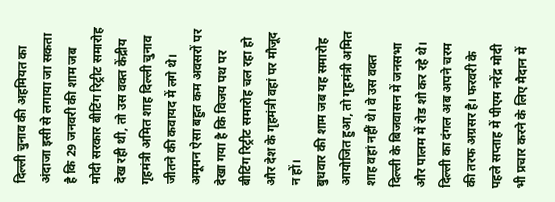दिल्ली चुनाव की अहमियत का अंदाजा इसी से लगाया जा सकता है कि 29 जनवरी की शाम जब मोदी सरकार बीटिंग रिट्रीट समारोह देख रही थी, तो उस वक्त केंद्रीय गृहमंत्री अमित शाह दिल्ली चुनाव जीतने की कवायद में लगे थे। अमूमन ऐसा बहुत कम अवसरों पर देखा गया है कि विजय पथ पर बीटिंग रिट्रीट समारोह चल रहा हो और देश के गृहमंत्री वहां पर मौजूद न हों।
बुधवार की शाम जब यह समारोह आयोजित हुआ, तो गृहमंत्री अमित शाह वहां नहीं थे। वे उस वक्त दिल्ली के बिजवासन में जनसभा और पालम में रोड शो कर रहे थे। दिल्ली का दंगल अब अपने चरम की तरफ अग्रसर है। फरवरी के पहले सप्ताह में पीएम नरेंद्र मोदी भी प्रचार करने के लिए मैदान में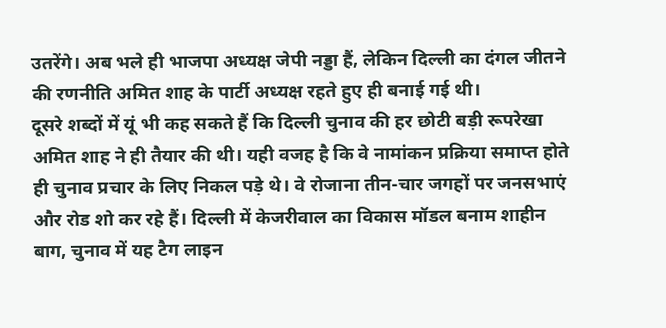उतरेंगे। अब भले ही भाजपा अध्यक्ष जेपी नड्डा हैं, लेकिन दिल्ली का दंगल जीतने की रणनीति अमित शाह के पार्टी अध्यक्ष रहते हुए ही बनाई गई थी।
दूसरे शब्दों में यूं भी कह सकते हैं कि दिल्ली चुनाव की हर छोटी बड़ी रूपरेखा अमित शाह ने ही तैयार की थी। यही वजह है कि वे नामांकन प्रक्रिया समाप्त होते ही चुनाव प्रचार के लिए निकल पड़े थे। वे रोजाना तीन-चार जगहों पर जनसभाएं और रोड शो कर रहे हैं। दिल्ली में केजरीवाल का विकास मॉडल बनाम शाहीन बाग, चुनाव में यह टैग लाइन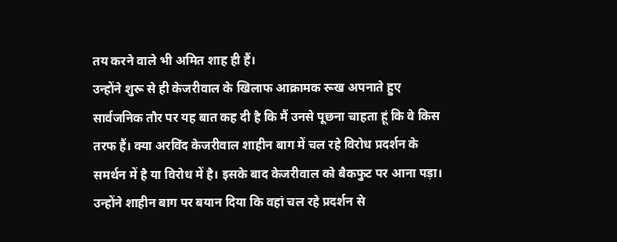तय करने वाले भी अमित शाह ही हैं।
उन्होंने शुरू से ही केजरीवाल के खिलाफ आक्रामक रूख अपनाते हुए सार्वजनिक तौर पर यह बात कह दी है कि मैं उनसे पूछना चाहता हूं कि वे किस तरफ हैं। क्या अरविंद केजरीवाल शाहीन बाग में चल रहे विरोध प्रदर्शन के समर्थन में है या विरोध में है। इसके बाद केजरीवाल को बैकफुट पर आना पड़ा। उन्होंने शाहीन बाग पर बयान दिया कि वहां चल रहे प्रदर्शन से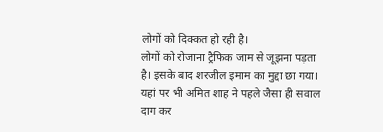लोगों को दिक्कत हो रही है।
लोगों को रोजाना ट्रैफिक जाम से जूझना पड़ता है। इसके बाद शरजील इमाम का मुद्दा छा गया। यहां पर भी अमित शाह ने पहले जैसा ही सवाल दाग कर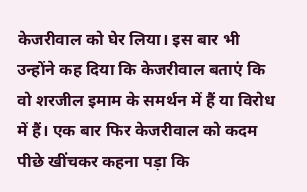केजरीवाल को घेर लिया। इस बार भी उन्होंने कह दिया कि केजरीवाल बताएं कि वो शरजील इमाम के समर्थन में हैं या विरोध में हैं। एक बार फिर केजरीवाल को कदम पीछे खींचकर कहना पड़ा कि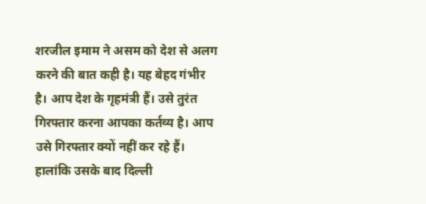शरजील इमाम ने असम को देश से अलग करने की बात कही है। यह बेहद गंभीर है। आप देश के गृहमंत्री हैं। उसे तुरंत गिरफ्तार करना आपका कर्तव्य है। आप उसे गिरफ्तार क्यों नहीं कर रहे हैं।
हालांकि उसके बाद दिल्ली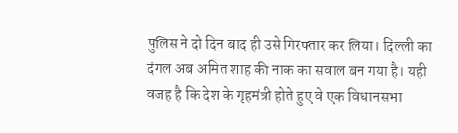पुलिस ने दो दिन बाद ही उसे गिरफ्तार कर लिया। दिल्ली का दंगल अब अमित शाह की नाक का सवाल बन गया है। यही वजह है कि देश के गृहमंत्री होते हुए वे एक विधानसभा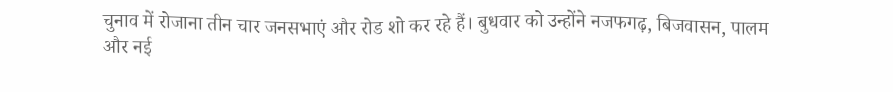चुनाव में रोजाना तीन चार जनसभाएं और रोड शो कर रहे हैं। बुधवार को उन्होंने नजफगढ़, बिजवासन, पालम और नई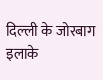दिल्ली के जोरबाग इलाके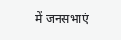में जनसभाएं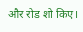और रोड शो किए।